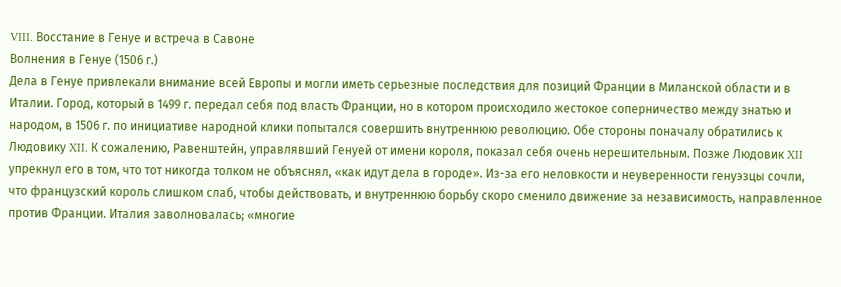VIII. Восстание в Генуе и встреча в Савоне
Волнения в Генуе (1506 г.)
Дела в Генуе привлекали внимание всей Европы и могли иметь серьезные последствия для позиций Франции в Миланской области и в Италии. Город, который в 1499 г. передал себя под власть Франции, но в котором происходило жестокое соперничество между знатью и народом, в 1506 г. по инициативе народной клики попытался совершить внутреннюю революцию. Обе стороны поначалу обратились к Людовику XII. К сожалению, Равенштейн, управлявший Генуей от имени короля, показал себя очень нерешительным. Позже Людовик XII упрекнул его в том, что тот никогда толком не объяснял, «как идут дела в городе». Из-за его неловкости и неуверенности генуэзцы сочли, что французский король слишком слаб, чтобы действовать, и внутреннюю борьбу скоро сменило движение за независимость, направленное против Франции. Италия заволновалась; «многие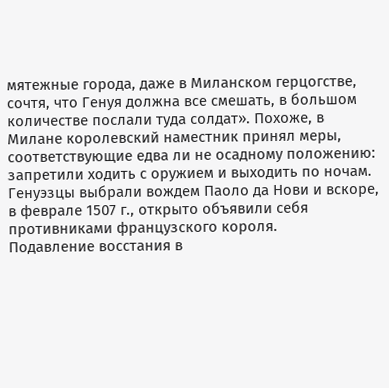мятежные города, даже в Миланском герцогстве, сочтя, что Генуя должна все смешать, в большом количестве послали туда солдат». Похоже, в Милане королевский наместник принял меры, соответствующие едва ли не осадному положению: запретили ходить с оружием и выходить по ночам. Генуэзцы выбрали вождем Паоло да Нови и вскоре, в феврале 1507 г., открыто объявили себя противниками французского короля.
Подавление восстания в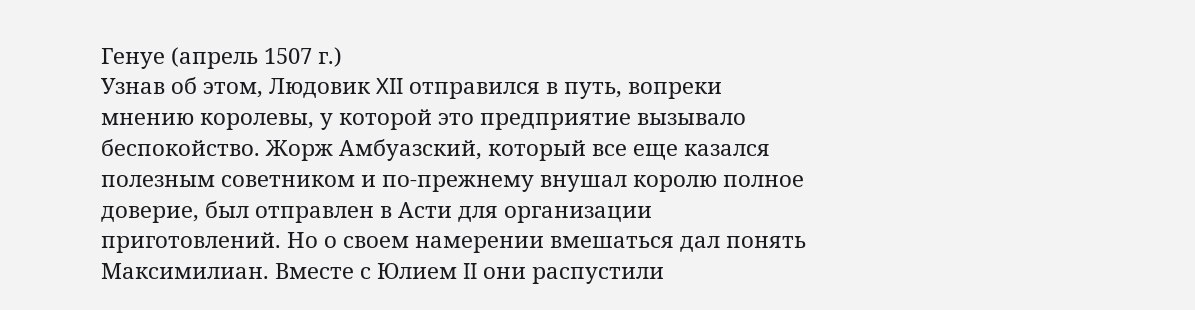Генуе (апрель 1507 г.)
Узнав об этом, Людовик XII отправился в путь, вопреки мнению королевы, у которой это предприятие вызывало беспокойство. Жорж Амбуазский, который все еще казался полезным советником и по-прежнему внушал королю полное доверие, был отправлен в Асти для организации приготовлений. Но о своем намерении вмешаться дал понять Максимилиан. Вместе с Юлием II они распустили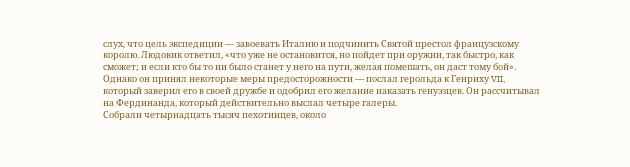слух, что цель экспедиции — завоевать Италию и подчинить Святой престол французскому королю. Людовик ответил, «что уже не остановится, но пойдет при оружии, так быстро, как сможет; и если кто бы то ни было станет у него на пути, желая помешать, он даст тому бой». Однако он принял некоторые меры предосторожности — послал герольда к Генриху VII, который заверил его в своей дружбе и одобрил его желание наказать генуэзцев. Он рассчитывал на Фердинанда, который действительно выслал четыре галеры.
Собрали четырнадцать тысяч пехотинцев, около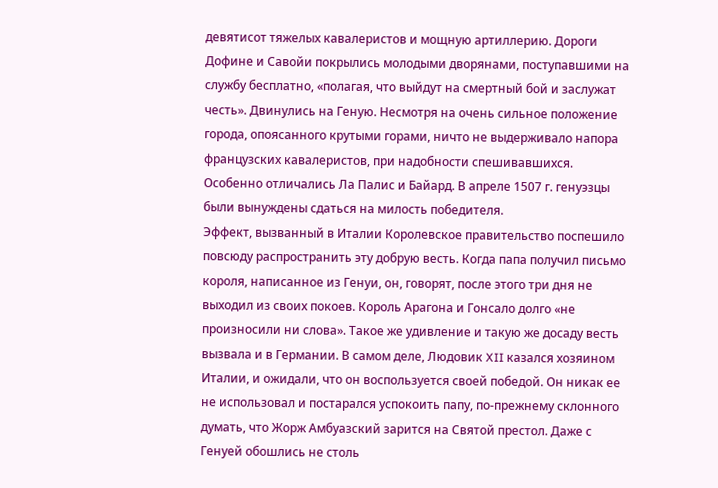девятисот тяжелых кавалеристов и мощную артиллерию. Дороги Дофине и Савойи покрылись молодыми дворянами, поступавшими на службу бесплатно, «полагая, что выйдут на смертный бой и заслужат честь». Двинулись на Геную. Несмотря на очень сильное положение города, опоясанного крутыми горами, ничто не выдерживало напора французских кавалеристов, при надобности спешивавшихся. Особенно отличались Ла Палис и Байард. В апреле 1507 г. генуэзцы были вынуждены сдаться на милость победителя.
Эффект, вызванный в Италии Королевское правительство поспешило повсюду распространить эту добрую весть. Когда папа получил письмо короля, написанное из Генуи, он, говорят, после этого три дня не выходил из своих покоев. Король Арагона и Гонсало долго «не произносили ни слова». Такое же удивление и такую же досаду весть вызвала и в Германии. В самом деле, Людовик XII казался хозяином Италии, и ожидали, что он воспользуется своей победой. Он никак ее не использовал и постарался успокоить папу, по-прежнему склонного думать, что Жорж Амбуазский зарится на Святой престол. Даже с Генуей обошлись не столь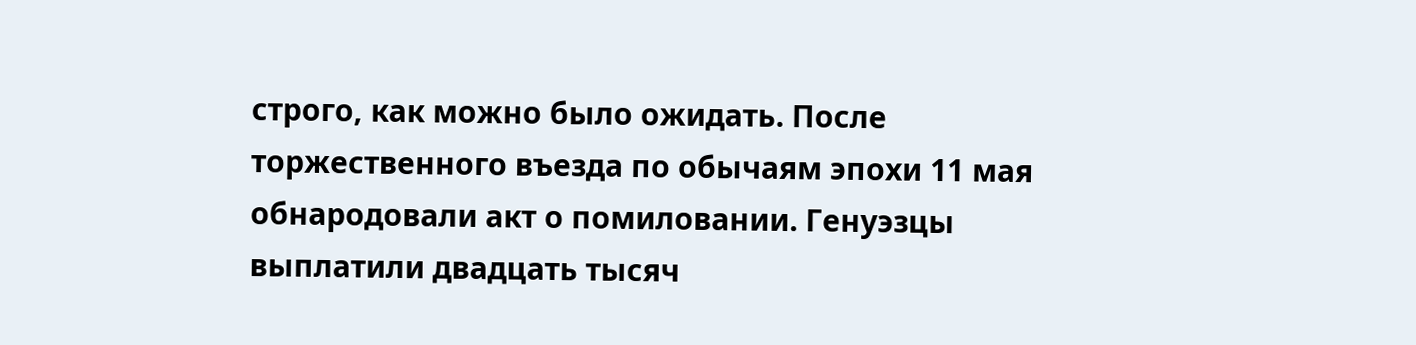строго, как можно было ожидать. После торжественного въезда по обычаям эпохи 11 мая обнародовали акт о помиловании. Генуэзцы выплатили двадцать тысяч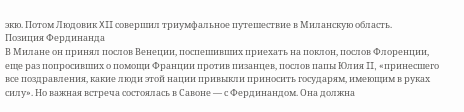экю. Потом Людовик XII совершил триумфальное путешествие в Миланскую область.
Позиция Фердинанда
В Милане он принял послов Венеции, поспешивших приехать на поклон, послов Флоренции, еще раз попросивших о помощи Франции против пизанцев, послов папы Юлия II, «принесшего все поздравления, какие люди этой нации привыкли приносить государям, имеющим в руках силу». Но важная встреча состоялась в Савоне — с Фердинандом. Она должна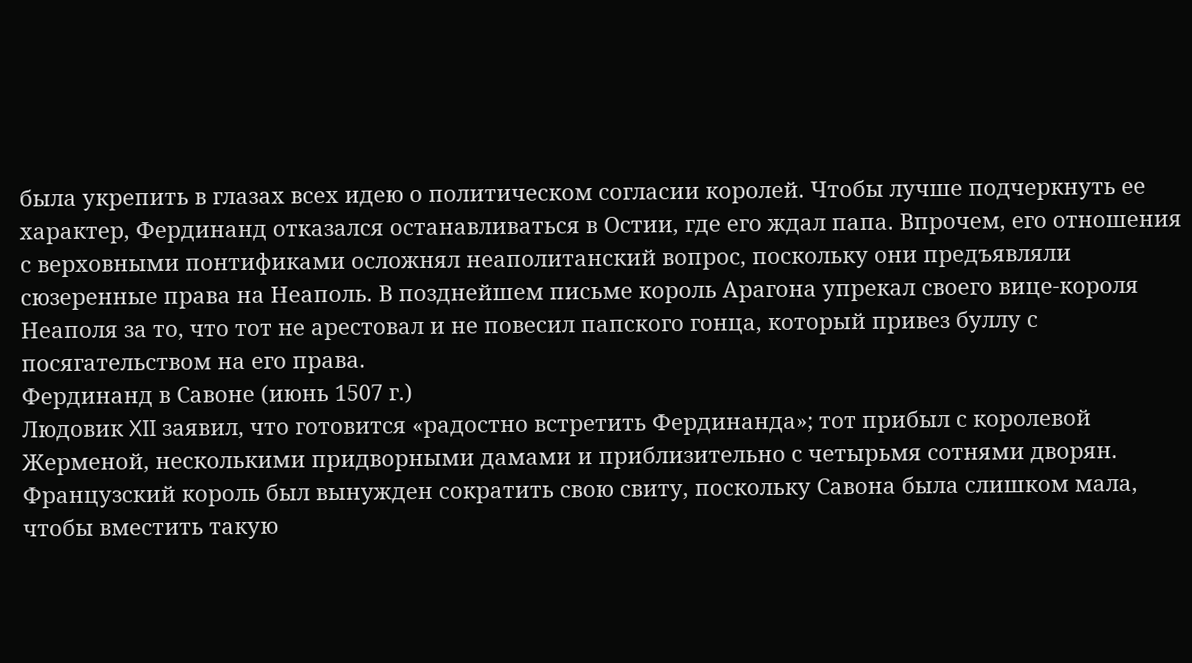была укрепить в глазах всех идею о политическом согласии королей. Чтобы лучше подчеркнуть ее характер, Фердинанд отказался останавливаться в Остии, где его ждал папа. Впрочем, его отношения с верховными понтификами осложнял неаполитанский вопрос, поскольку они предъявляли сюзеренные права на Неаполь. В позднейшем письме король Арагона упрекал своего вице-короля Неаполя за то, что тот не арестовал и не повесил папского гонца, который привез буллу с посягательством на его права.
Фердинанд в Савоне (июнь 1507 г.)
Людовик XII заявил, что готовится «радостно встретить Фердинанда»; тот прибыл с королевой Жерменой, несколькими придворными дамами и приблизительно с четырьмя сотнями дворян. Французский король был вынужден сократить свою свиту, поскольку Савона была слишком мала, чтобы вместить такую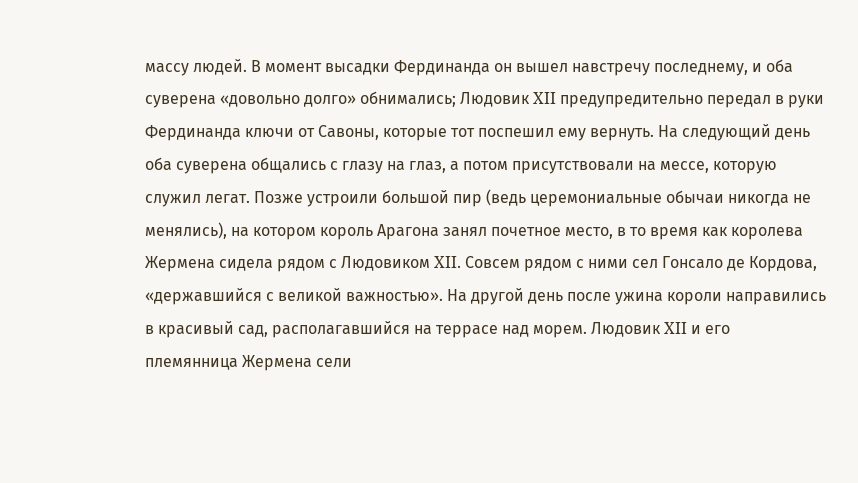массу людей. В момент высадки Фердинанда он вышел навстречу последнему, и оба суверена «довольно долго» обнимались; Людовик XII предупредительно передал в руки Фердинанда ключи от Савоны, которые тот поспешил ему вернуть. На следующий день оба суверена общались с глазу на глаз, а потом присутствовали на мессе, которую служил легат. Позже устроили большой пир (ведь церемониальные обычаи никогда не менялись), на котором король Арагона занял почетное место, в то время как королева Жермена сидела рядом с Людовиком XII. Совсем рядом с ними сел Гонсало де Кордова, «державшийся с великой важностью». На другой день после ужина короли направились в красивый сад, располагавшийся на террасе над морем. Людовик XII и его племянница Жермена сели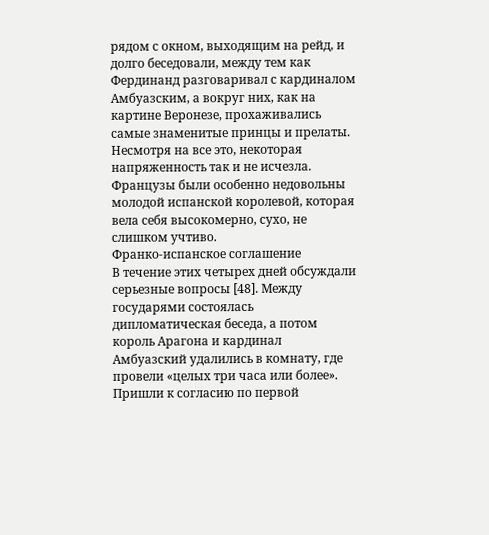рядом с окном, выходящим на рейд, и долго беседовали, между тем как Фердинанд разговаривал с кардиналом Амбуазским, а вокруг них, как на картине Веронезе, прохаживались самые знаменитые принцы и прелаты. Несмотря на все это, некоторая напряженность так и не исчезла. Французы были особенно недовольны молодой испанской королевой, которая вела себя высокомерно, сухо, не слишком учтиво.
Франко-испанское соглашение
В течение этих четырех дней обсуждали серьезные вопросы [48]. Между государями состоялась дипломатическая беседа, а потом король Арагона и кардинал Амбуазский удалились в комнату, где провели «целых три часа или более». Пришли к согласию по первой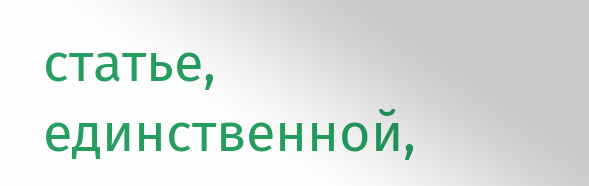статье, единственной,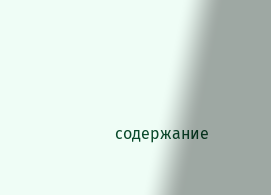содержание